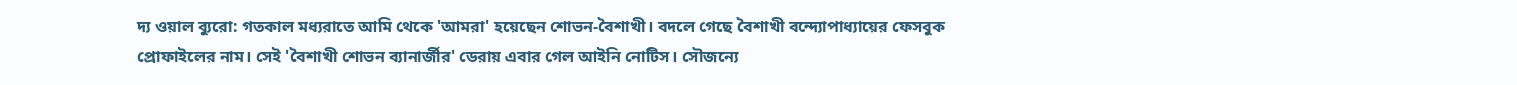দ্য ওয়াল ব্যুরো: গতকাল মধ্যরাতে আমি থেকে 'আমরা' হয়েছেন শোভন-বৈশাখী। বদলে গেছে বৈশাখী বন্দ্যোপাধ্যায়ের ফেসবুক প্রোফাইলের নাম। সেই 'বৈশাখী শোভন ব্যানার্জীর' ডেরায় এবার গেল আইনি নোটিস। সৌজন্যে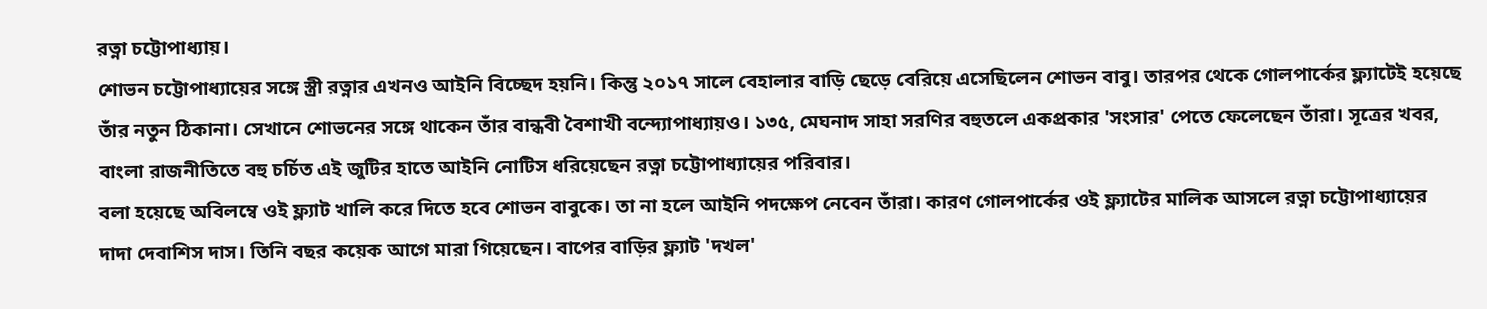রত্না চট্টোপাধ্যায়।
শোভন চট্টোপাধ্যায়ের সঙ্গে স্ত্রী রত্নার এখনও আইনি বিচ্ছেদ হয়নি। কিন্তু ২০১৭ সালে বেহালার বাড়ি ছেড়ে বেরিয়ে এসেছিলেন শোভন বাবু। তারপর থেকে গোলপার্কের ফ্ল্যাটেই হয়েছে তাঁর নতুন ঠিকানা। সেখানে শোভনের সঙ্গে থাকেন তাঁর বান্ধবী বৈশাখী বন্দ্যোপাধ্যায়ও। ১৩৫, মেঘনাদ সাহা সরণির বহুতলে একপ্রকার 'সংসার' পেতে ফেলেছেন তাঁরা। সূত্রের খবর, বাংলা রাজনীতিতে বহু চর্চিত এই জুটির হাতে আইনি নোটিস ধরিয়েছেন রত্না চট্টোপাধ্যায়ের পরিবার।
বলা হয়েছে অবিলম্বে ওই ফ্ল্যাট খালি করে দিতে হবে শোভন বাবুকে। তা না হলে আইনি পদক্ষেপ নেবেন তাঁরা। কারণ গোলপার্কের ওই ফ্ল্যাটের মালিক আসলে রত্না চট্টোপাধ্যায়ের দাদা দেবাশিস দাস। তিনি বছর কয়েক আগে মারা গিয়েছেন। বাপের বাড়ির ফ্ল্যাট 'দখল'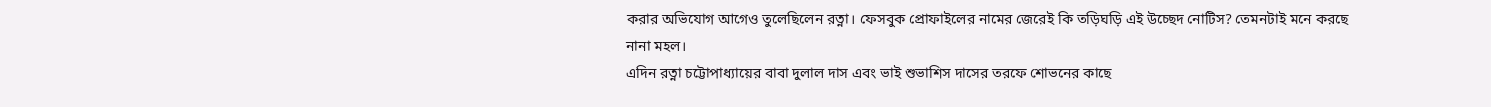করার অভিযোগ আগেও তুলেছিলেন রত্না। ফেসবুক প্রোফাইলের নামের জেরেই কি তড়িঘড়ি এই উচ্ছেদ নোটিস? তেমনটাই মনে করছে নানা মহল।
এদিন রত্না চট্টোপাধ্যায়ের বাবা দুলাল দাস এবং ভাই শুভাশিস দাসের তরফে শোভনের কাছে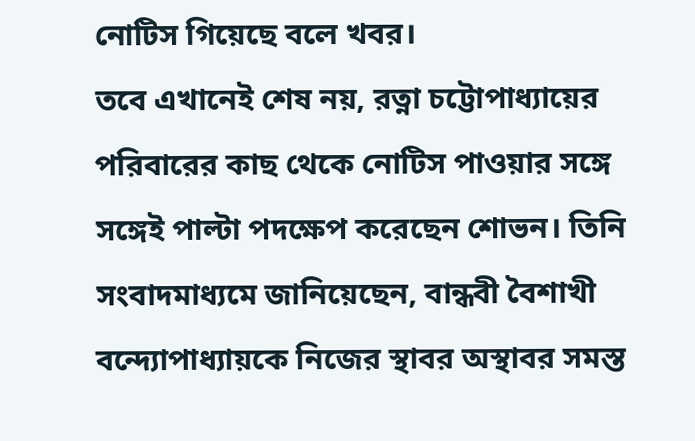নোটিস গিয়েছে বলে খবর।
তবে এখানেই শেষ নয়, রত্না চট্টোপাধ্যায়ের পরিবারের কাছ থেকে নোটিস পাওয়ার সঙ্গে সঙ্গেই পাল্টা পদক্ষেপ করেছেন শোভন। তিনি সংবাদমাধ্যমে জানিয়েছেন, বান্ধবী বৈশাখী বন্দ্যোপাধ্যায়কে নিজের স্থাবর অস্থাবর সমস্ত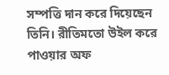সম্পত্তি দান করে দিয়েছেন তিনি। রীতিমতো উইল করে পাওয়ার অফ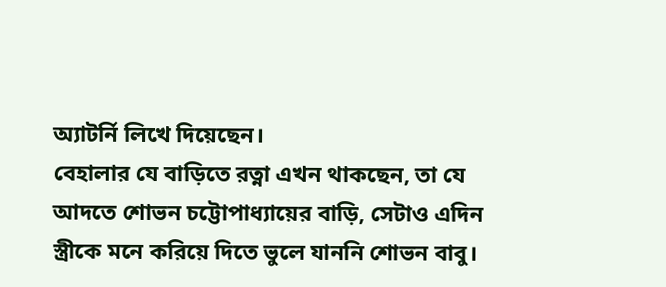অ্যাটর্নি লিখে দিয়েছেন।
বেহালার যে বাড়িতে রত্না এখন থাকছেন, তা যে আদতে শোভন চট্টোপাধ্যায়ের বাড়ি, সেটাও এদিন স্ত্রীকে মনে করিয়ে দিতে ভুলে যাননি শোভন বাবু।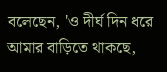বলেছেন, 'ও দীর্ঘ দিন ধরে আমার বাড়িতে থাকছে,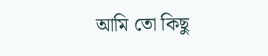আমি তো কিছু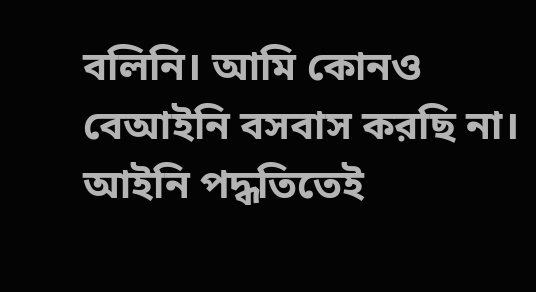বলিনি। আমি কোনও বেআইনি বসবাস করছি না। আইনি পদ্ধতিতেই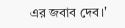এর জবাব দেব।'